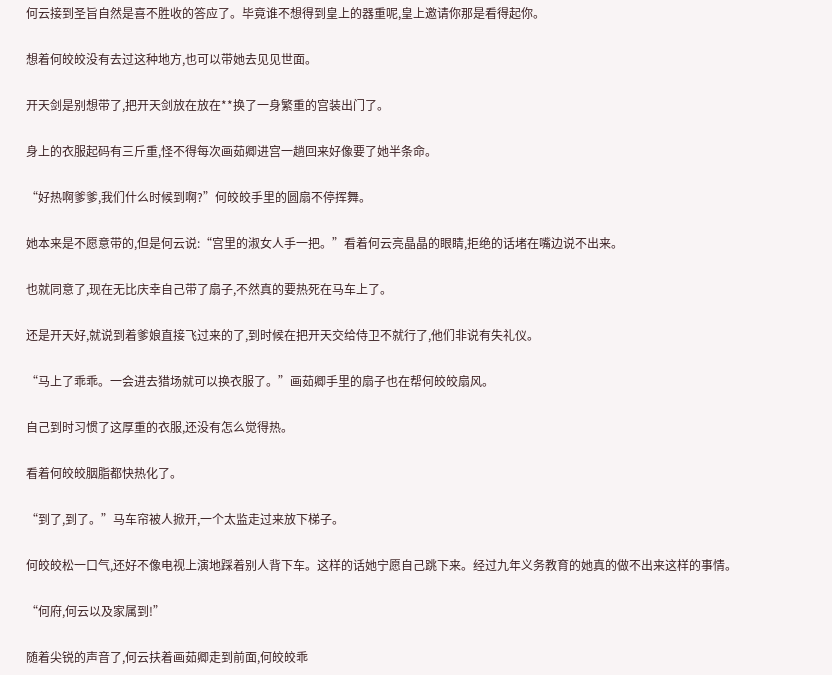何云接到圣旨自然是喜不胜收的答应了。毕竟谁不想得到皇上的器重呢,皇上邀请你那是看得起你。

想着何皎皎没有去过这种地方,也可以带她去见见世面。

开天剑是别想带了,把开天剑放在放在**换了一身繁重的宫装出门了。

身上的衣服起码有三斤重,怪不得每次画茹卿进宫一趟回来好像要了她半条命。

“好热啊爹爹,我们什么时候到啊?”何皎皎手里的圆扇不停挥舞。

她本来是不愿意带的,但是何云说:“宫里的淑女人手一把。”看着何云亮晶晶的眼睛,拒绝的话堵在嘴边说不出来。

也就同意了,现在无比庆幸自己带了扇子,不然真的要热死在马车上了。

还是开天好,就说到着爹娘直接飞过来的了,到时候在把开天交给侍卫不就行了,他们非说有失礼仪。

“马上了乖乖。一会进去猎场就可以换衣服了。”画茹卿手里的扇子也在帮何皎皎扇风。

自己到时习惯了这厚重的衣服,还没有怎么觉得热。

看着何皎皎胭脂都快热化了。

“到了,到了。”马车帘被人掀开,一个太监走过来放下梯子。

何皎皎松一口气,还好不像电视上演地踩着别人背下车。这样的话她宁愿自己跳下来。经过九年义务教育的她真的做不出来这样的事情。

“何府,何云以及家属到!”

随着尖锐的声音了,何云扶着画茹卿走到前面,何皎皎乖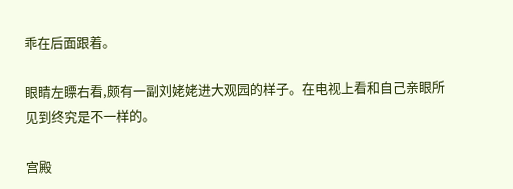乖在后面跟着。

眼睛左瞟右看,颇有一副刘姥姥进大观园的样子。在电视上看和自己亲眼所见到终究是不一样的。

宫殿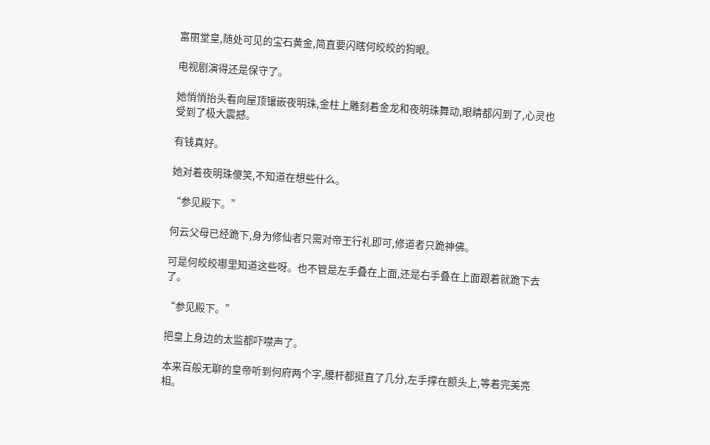富丽堂皇,随处可见的宝石黄金,简直要闪瞎何皎皎的狗眼。

电视剧演得还是保守了。

她悄悄抬头看向屋顶镶嵌夜明珠,金柱上雕刻着金龙和夜明珠舞动,眼睛都闪到了,心灵也受到了极大震撼。

有钱真好。

她对着夜明珠傻笑,不知道在想些什么。

“参见殿下。”

何云父母已经跪下,身为修仙者只需对帝王行礼即可,修道者只跪神佛。

可是何皎皎哪里知道这些呀。也不管是左手叠在上面,还是右手叠在上面跟着就跪下去了。

“参见殿下。”

把皇上身边的太监都吓噤声了。

本来百般无聊的皇帝听到何府两个字,腰杆都挺直了几分,左手撑在额头上,等着完美亮相。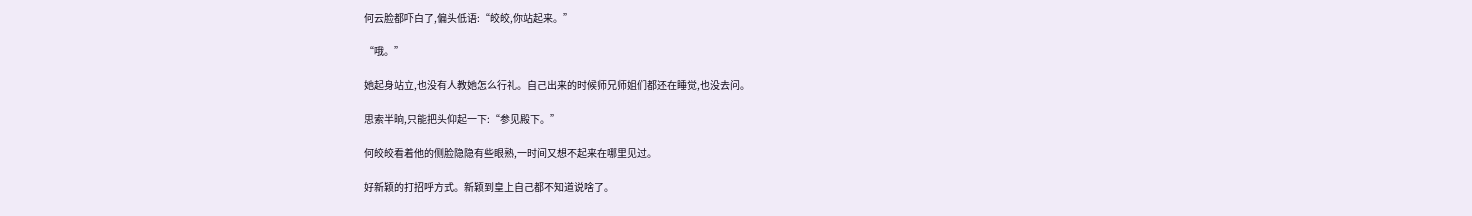何云脸都吓白了,偏头低语:“皎皎,你站起来。”

“哦。”

她起身站立,也没有人教她怎么行礼。自己出来的时候师兄师姐们都还在睡觉,也没去问。

思索半晌,只能把头仰起一下:“参见殿下。”

何皎皎看着他的侧脸隐隐有些眼熟,一时间又想不起来在哪里见过。

好新颖的打招呼方式。新颖到皇上自己都不知道说啥了。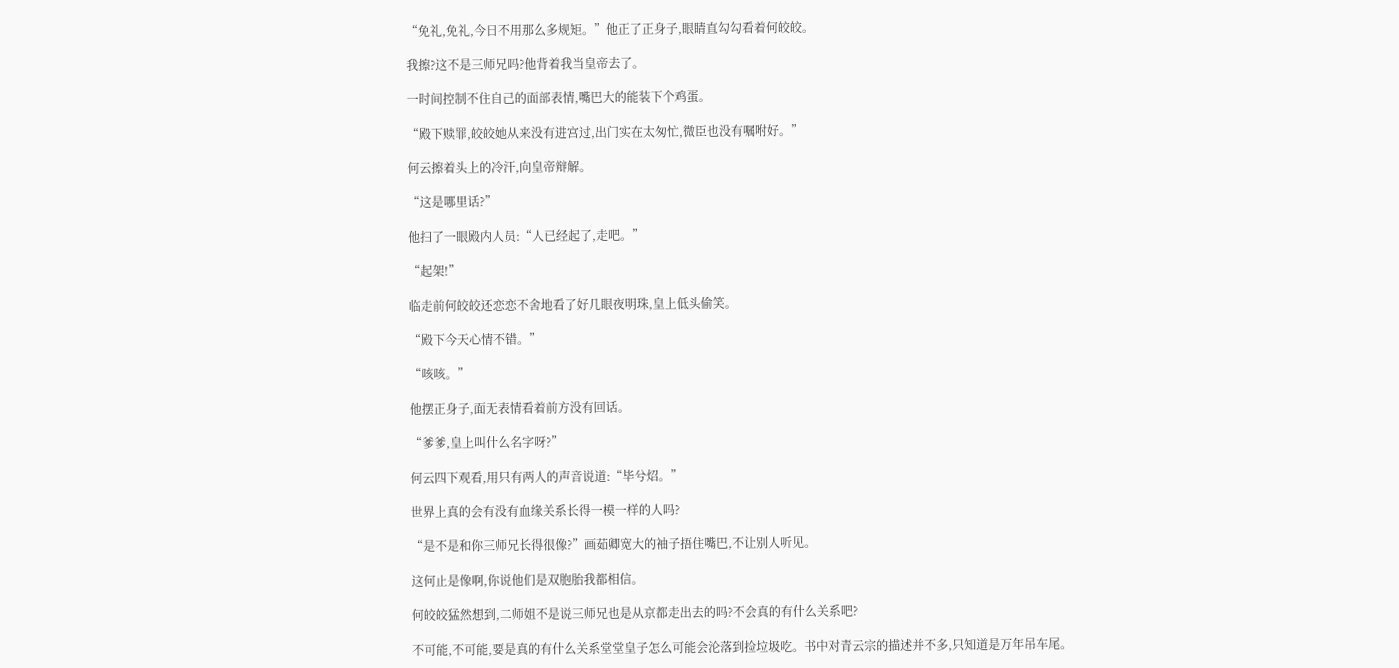“免礼,免礼,今日不用那么多规矩。”他正了正身子,眼睛直勾勾看着何皎皎。

我擦?这不是三师兄吗?他背着我当皇帝去了。

一时间控制不住自己的面部表情,嘴巴大的能装下个鸡蛋。

“殿下赎罪,皎皎她从来没有进宫过,出门实在太匆忙,微臣也没有嘱咐好。”

何云擦着头上的冷汗,向皇帝辩解。

“这是哪里话?”

他扫了一眼殿内人员:“人已经起了,走吧。”

“起架!”

临走前何皎皎还恋恋不舍地看了好几眼夜明珠,皇上低头偷笑。

“殿下今天心情不错。”

“咳咳。”

他摆正身子,面无表情看着前方没有回话。

“爹爹,皇上叫什么名字呀?”

何云四下观看,用只有两人的声音说道:“毕兮炤。”

世界上真的会有没有血缘关系长得一模一样的人吗?

“是不是和你三师兄长得很像?”画茹卿宽大的袖子捂住嘴巴,不让别人听见。

这何止是像啊,你说他们是双胞胎我都相信。

何皎皎猛然想到,二师姐不是说三师兄也是从京都走出去的吗?不会真的有什么关系吧?

不可能,不可能,要是真的有什么关系堂堂皇子怎么可能会沦落到捡垃圾吃。书中对青云宗的描述并不多,只知道是万年吊车尾。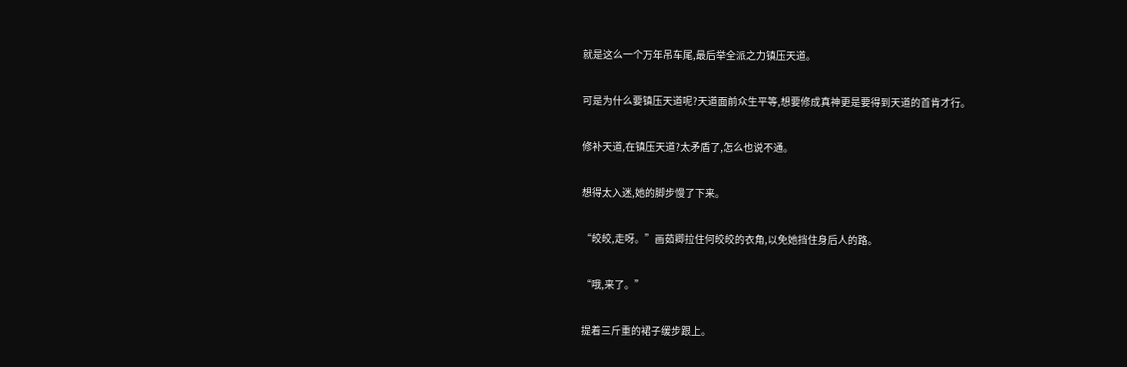就是这么一个万年吊车尾,最后举全派之力镇压天道。

可是为什么要镇压天道呢?天道面前众生平等,想要修成真神更是要得到天道的首肯才行。

修补天道,在镇压天道?太矛盾了,怎么也说不通。

想得太入迷,她的脚步慢了下来。

“皎皎,走呀。”画茹卿拉住何皎皎的衣角,以免她挡住身后人的路。

“哦,来了。”

提着三斤重的裙子缓步跟上。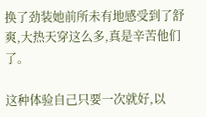换了劲装她前所未有地感受到了舒爽,大热天穿这么多,真是辛苦他们了。

这种体验自己只要一次就好,以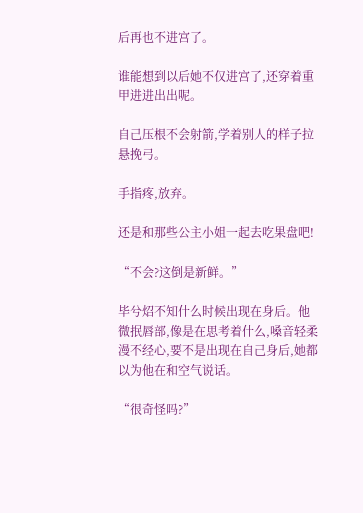后再也不进宫了。

谁能想到以后她不仅进宫了,还穿着重甲进进出出呢。

自己压根不会射箭,学着别人的样子拉悬挽弓。

手指疼,放弃。

还是和那些公主小姐一起去吃果盘吧!

“不会?这倒是新鲜。”

毕兮炤不知什么时候出现在身后。他微抿唇部,像是在思考着什么,嗓音轻柔漫不经心,要不是出现在自己身后,她都以为他在和空气说话。

“很奇怪吗?”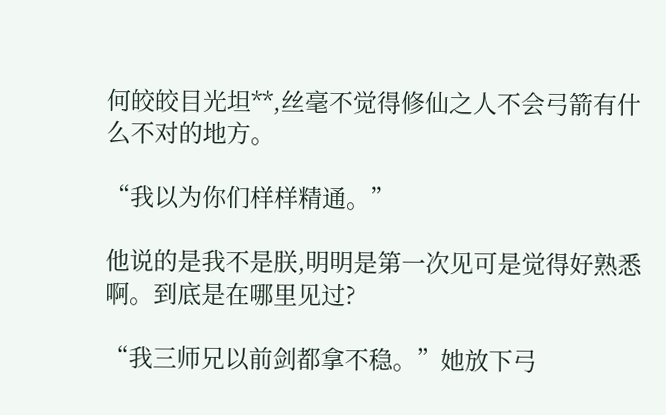何皎皎目光坦**,丝毫不觉得修仙之人不会弓箭有什么不对的地方。

“我以为你们样样精通。”

他说的是我不是朕,明明是第一次见可是觉得好熟悉啊。到底是在哪里见过?

“我三师兄以前剑都拿不稳。”她放下弓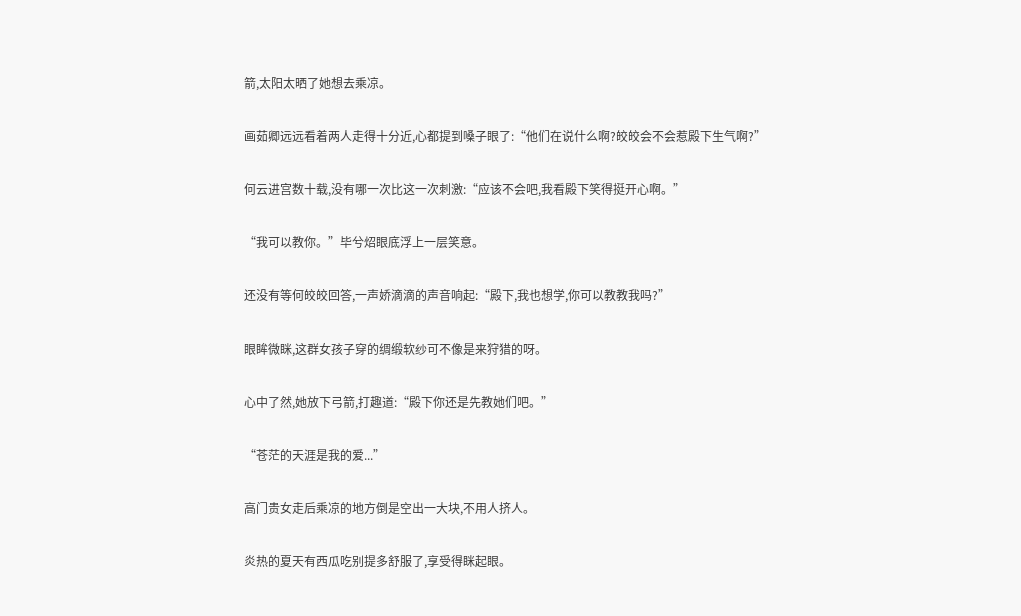箭,太阳太晒了她想去乘凉。

画茹卿远远看着两人走得十分近,心都提到嗓子眼了:“他们在说什么啊?皎皎会不会惹殿下生气啊?”

何云进宫数十载,没有哪一次比这一次刺激:“应该不会吧,我看殿下笑得挺开心啊。”

“我可以教你。”毕兮炤眼底浮上一层笑意。

还没有等何皎皎回答,一声娇滴滴的声音响起:“殿下,我也想学,你可以教教我吗?”

眼眸微眯,这群女孩子穿的绸缎软纱可不像是来狩猎的呀。

心中了然,她放下弓箭,打趣道:“殿下你还是先教她们吧。”

“苍茫的天涯是我的爱...”

高门贵女走后乘凉的地方倒是空出一大块,不用人挤人。

炎热的夏天有西瓜吃别提多舒服了,享受得眯起眼。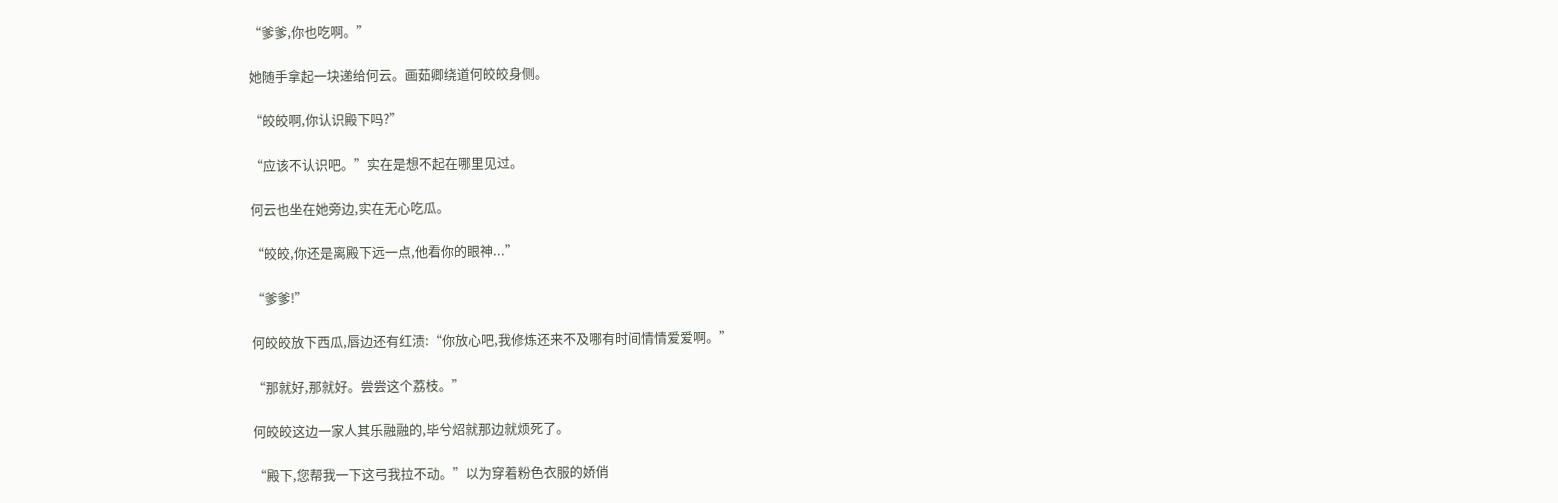“爹爹,你也吃啊。”

她随手拿起一块递给何云。画茹卿绕道何皎皎身侧。

“皎皎啊,你认识殿下吗?”

“应该不认识吧。”实在是想不起在哪里见过。

何云也坐在她旁边,实在无心吃瓜。

“皎皎,你还是离殿下远一点,他看你的眼神...”

“爹爹!”

何皎皎放下西瓜,唇边还有红渍:“你放心吧,我修炼还来不及哪有时间情情爱爱啊。”

“那就好,那就好。尝尝这个荔枝。”

何皎皎这边一家人其乐融融的,毕兮炤就那边就烦死了。

“殿下,您帮我一下这弓我拉不动。”以为穿着粉色衣服的娇俏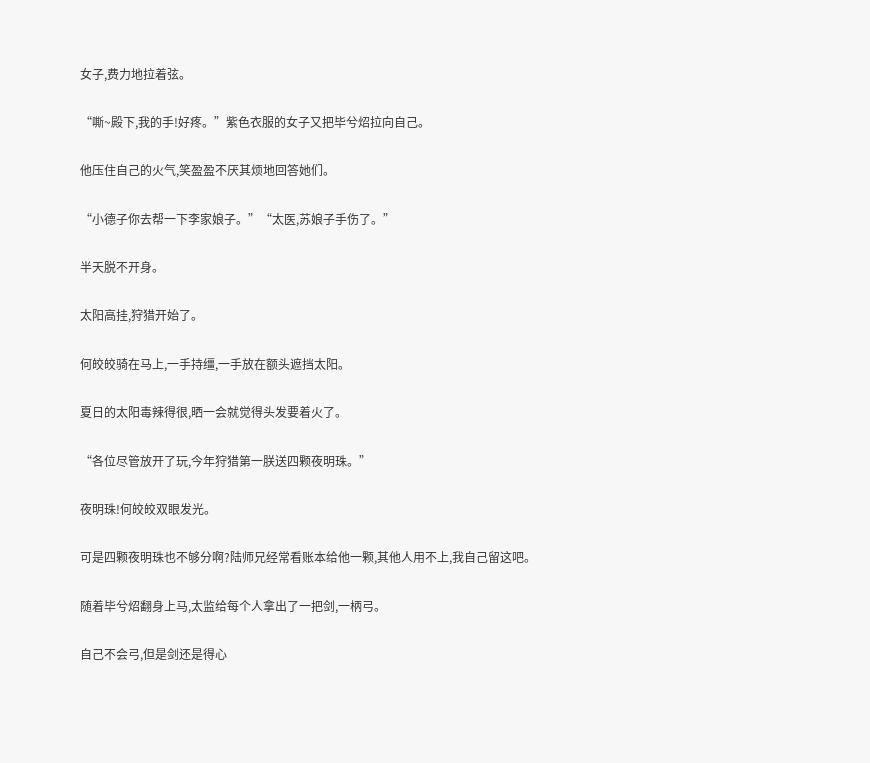女子,费力地拉着弦。

“嘶~殿下,我的手!好疼。”紫色衣服的女子又把毕兮炤拉向自己。

他压住自己的火气,笑盈盈不厌其烦地回答她们。

“小德子你去帮一下李家娘子。”“太医,苏娘子手伤了。”

半天脱不开身。

太阳高挂,狩猎开始了。

何皎皎骑在马上,一手持缰,一手放在额头遮挡太阳。

夏日的太阳毒辣得很,晒一会就觉得头发要着火了。

“各位尽管放开了玩,今年狩猎第一朕送四颗夜明珠。”

夜明珠!何皎皎双眼发光。

可是四颗夜明珠也不够分啊?陆师兄经常看账本给他一颗,其他人用不上,我自己留这吧。

随着毕兮炤翻身上马,太监给每个人拿出了一把剑,一柄弓。

自己不会弓,但是剑还是得心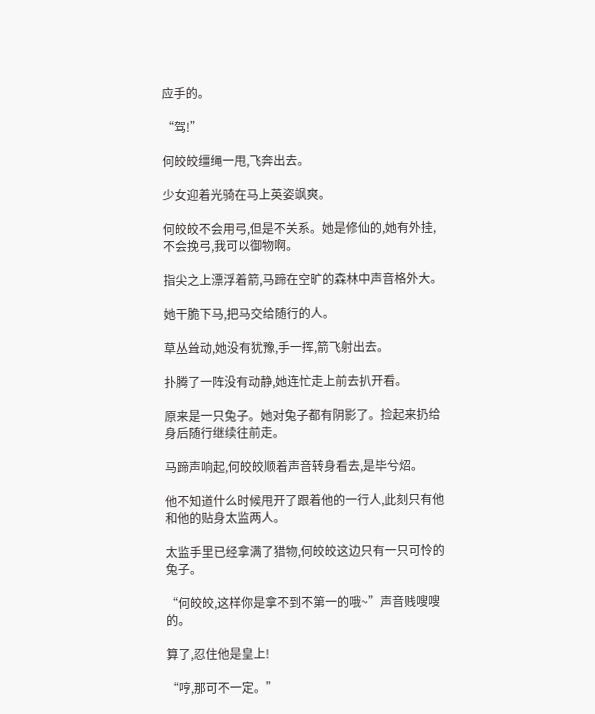应手的。

“驾!”

何皎皎缰绳一甩,飞奔出去。

少女迎着光骑在马上英姿飒爽。

何皎皎不会用弓,但是不关系。她是修仙的,她有外挂,不会挽弓,我可以御物啊。

指尖之上漂浮着箭,马蹄在空旷的森林中声音格外大。

她干脆下马,把马交给随行的人。

草丛耸动,她没有犹豫,手一挥,箭飞射出去。

扑腾了一阵没有动静,她连忙走上前去扒开看。

原来是一只兔子。她对兔子都有阴影了。捡起来扔给身后随行继续往前走。

马蹄声响起,何皎皎顺着声音转身看去,是毕兮炤。

他不知道什么时候甩开了跟着他的一行人,此刻只有他和他的贴身太监两人。

太监手里已经拿满了猎物,何皎皎这边只有一只可怜的兔子。

“何皎皎,这样你是拿不到不第一的哦~”声音贱嗖嗖的。

算了,忍住他是皇上!

“哼,那可不一定。”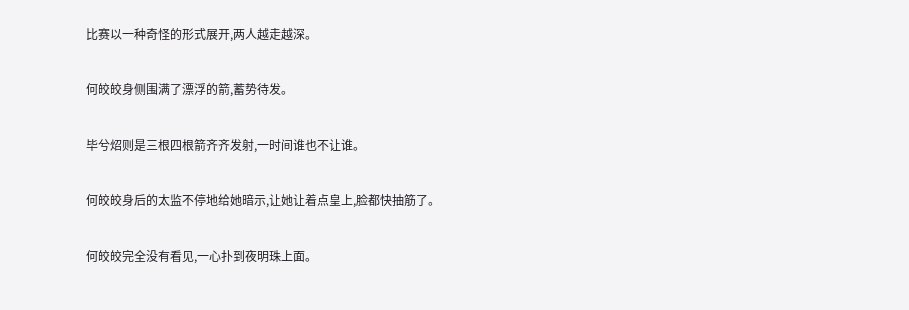比赛以一种奇怪的形式展开,两人越走越深。

何皎皎身侧围满了漂浮的箭,蓄势待发。

毕兮炤则是三根四根箭齐齐发射,一时间谁也不让谁。

何皎皎身后的太监不停地给她暗示,让她让着点皇上,脸都快抽筋了。

何皎皎完全没有看见,一心扑到夜明珠上面。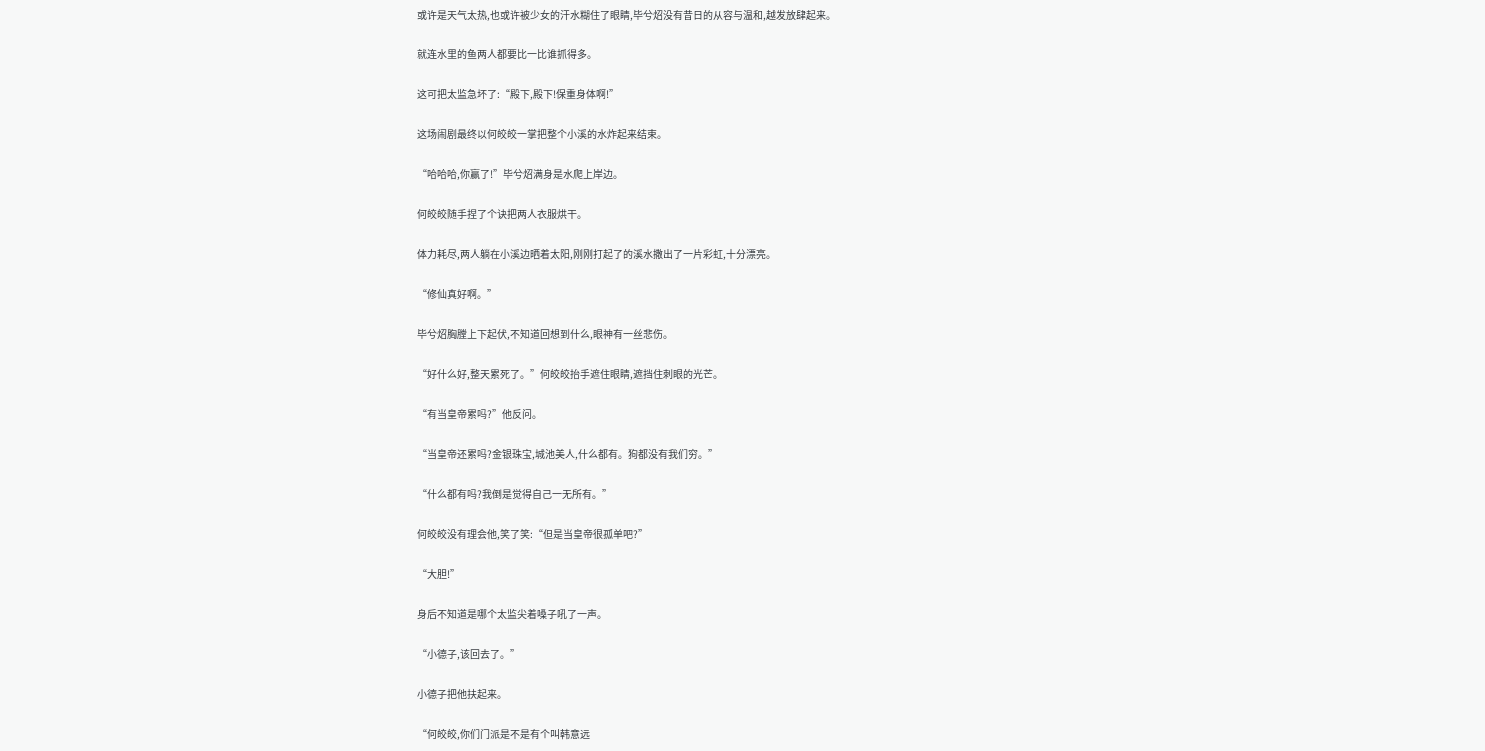或许是天气太热,也或许被少女的汗水糊住了眼睛,毕兮炤没有昔日的从容与温和,越发放肆起来。

就连水里的鱼两人都要比一比谁抓得多。

这可把太监急坏了:“殿下,殿下!保重身体啊!”

这场闹剧最终以何皎皎一掌把整个小溪的水炸起来结束。

“哈哈哈,你赢了!”毕兮炤满身是水爬上岸边。

何皎皎随手捏了个诀把两人衣服烘干。

体力耗尽,两人躺在小溪边晒着太阳,刚刚打起了的溪水撒出了一片彩虹,十分漂亮。

“修仙真好啊。”

毕兮炤胸膛上下起伏,不知道回想到什么,眼神有一丝悲伤。

“好什么好,整天累死了。”何皎皎抬手遮住眼睛,遮挡住刺眼的光芒。

“有当皇帝累吗?”他反问。

“当皇帝还累吗?金银珠宝,城池美人,什么都有。狗都没有我们穷。”

“什么都有吗?我倒是觉得自己一无所有。”

何皎皎没有理会他,笑了笑:“但是当皇帝很孤单吧?”

“大胆!”

身后不知道是哪个太监尖着嗓子吼了一声。

“小德子,该回去了。”

小德子把他扶起来。

“何皎皎,你们门派是不是有个叫韩意远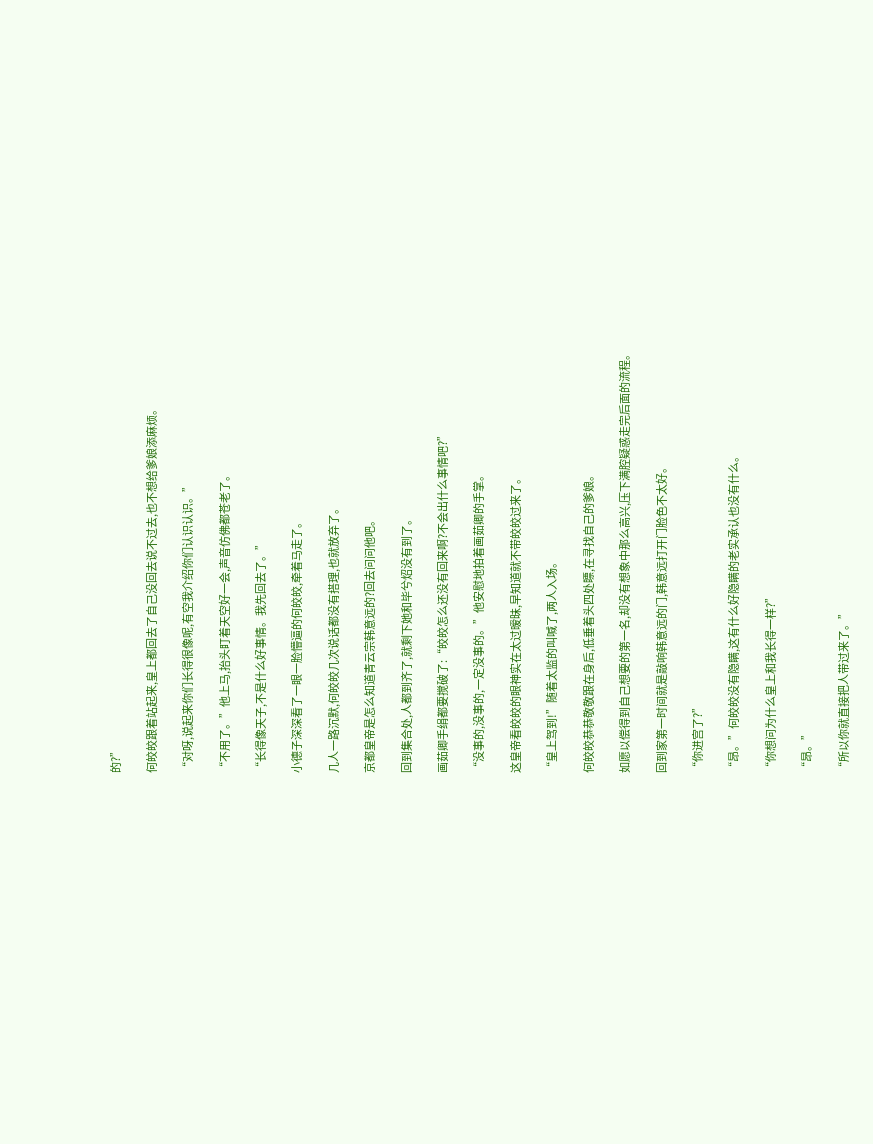的?”

何皎皎跟着站起来,皇上都回去了自己没回去说不过去,也不想给爹娘添麻烦。

“对呀,说起来你们长得很像呢,有空我介绍你们认识认识。”

“不用了。”他上马,抬头盯着天空好一会,声音仿佛都苍老了。

“长得像天子,不是什么好事情。我先回去了。”

小德子深深看了一眼一脸懵逼的何皎皎,牵着马走了。

几人一路沉默,何皎皎几次说话都没有搭理,也就放弃了。

京都皇帝是怎么知道青云宗韩意远的?回去问问他吧。

回到集合处,人都到齐了,就剩下她和毕兮炤没有到了。

画茹卿手绢都要搅破了:“皎皎怎么还没有回来啊?不会出什么事情吧?”

“没事的,没事的,一定没事的。”他安慰地拍着画茹卿的手掌。

这皇帝看皎皎的眼神实在太过暧昧,早知道就不带皎皎过来了。

“皇上驾到!”随着太监的叫喊了,两人入场。

何皎皎恭恭敬敬跟在身后,低垂着头四处瞟,在寻找自己的爹娘。

如愿以偿得到自己想要的第一名,却没有想象中那么高兴,压下满腔疑惑走完后面的流程。

回到家第一时间就是敲响韩意远的门,韩意远打开门脸色不太好。

“你进宫了?”

“昂。”何皎皎没有隐瞒,这有什么好隐瞒的老实承认也没有什么。

“你想问为什么皇上和我长得一样?”

“昂。”

“所以你就直接把人带过来了。”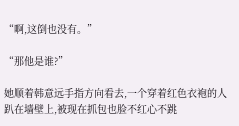“啊,这倒也没有。”

“那他是谁?”

她顺着韩意远手指方向看去,一个穿着红色衣袍的人趴在墙壁上,被现在抓包也脸不红心不跳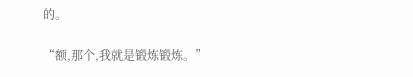的。

“额,那个,我就是锻炼锻炼。”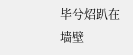毕兮炤趴在墙壁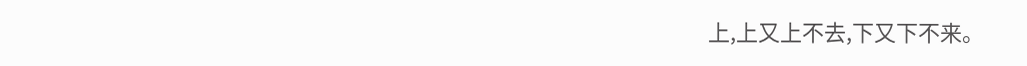上,上又上不去,下又下不来。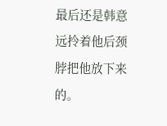最后还是韩意远拎着他后颈脖把他放下来的。